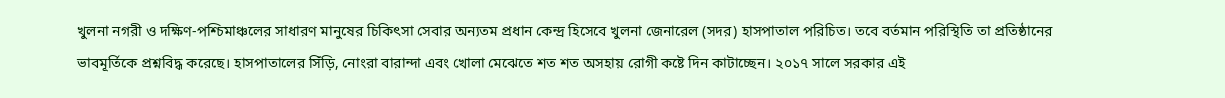খুলনা নগরী ও দক্ষিণ-পশ্চিমাঞ্চলের সাধারণ মানুষের চিকিৎসা সেবার অন্যতম প্রধান কেন্দ্র হিসেবে খুলনা জেনারেল (সদর) হাসপাতাল পরিচিত। তবে বর্তমান পরিস্থিতি তা প্রতিষ্ঠানের ভাবমূর্তিকে প্রশ্নবিদ্ধ করেছে। হাসপাতালের সিঁড়ি, নোংরা বারান্দা এবং খোলা মেঝেতে শত শত অসহায় রোগী কষ্টে দিন কাটাচ্ছেন। ২০১৭ সালে সরকার এই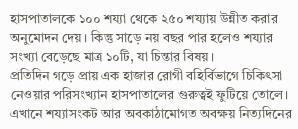হাসপাতালকে ১০০ শয্যা থেকে ২৫০ শয্যায় উন্নীত করার অনুমোদন দেয়। কিন্তু সাড়ে নয় বছর পার হলেও শয্যার সংখ্যা বেড়েছে মাত্র ১০টি, যা চিন্তার বিষয়।
প্রতিদিন গড়ে প্রায় এক হাজার রোগী বহির্বিভাগে চিকিৎসা নেওয়ার পরিসংখ্যান হাসপাতালের গুরুত্বই ফুটিয়ে তোলে। এখানে শয্যাসংকট আর অবকাঠামোগত অবক্ষয় নিত্যদিনের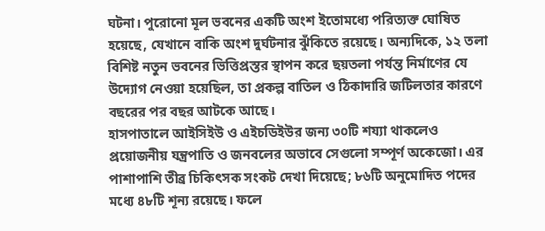ঘটনা। পুরোনো মূল ভবনের একটি অংশ ইতোমধ্যে পরিত্যক্ত ঘোষিত হয়েছে, যেখানে বাকি অংশ দুর্ঘটনার ঝুঁকিতে রয়েছে। অন্যদিকে, ১২ তলা বিশিষ্ট নতুন ভবনের ভিত্তিপ্রস্তর স্থাপন করে ছয়তলা পর্যন্ত নির্মাণের যে উদ্যোগ নেওয়া হয়েছিল, তা প্রকল্প বাতিল ও ঠিকাদারি জটিলতার কারণে বছরের পর বছর আটকে আছে।
হাসপাতালে আইসিইউ ও এইচডিইউর জন্য ৩০টি শয্যা থাকলেও প্রয়োজনীয় যন্ত্রপাতি ও জনবলের অভাবে সেগুলো সম্পূর্ণ অকেজো। এর পাশাপাশি তীব্র চিকিৎসক সংকট দেখা দিয়েছে; ৮৬টি অনুমোদিত পদের মধ্যে ৪৮টি শূন্য রয়েছে। ফলে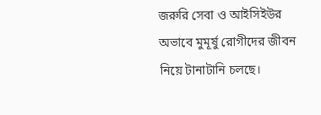জরুরি সেবা ও আইসিইউর অভাবে মুমূর্ষু রোগীদের জীবন নিয়ে টানাটানি চলছে।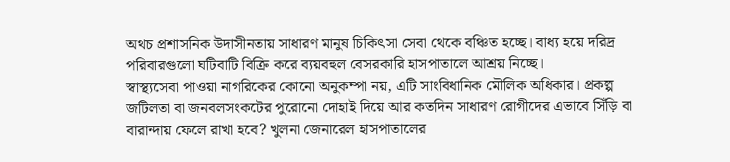অথচ প্রশাসনিক উদাসীনতায় সাধারণ মানুষ চিকিৎসা সেবা থেকে বঞ্চিত হচ্ছে। বাধ্য হয়ে দরিদ্র পরিবারগুলো ঘটিবাটি বিক্রি করে ব্যয়বহুল বেসরকারি হাসপাতালে আশ্রয় নিচ্ছে।
স্বাস্থ্যসেবা পাওয়া নাগরিকের কোনো অনুকম্পা নয়, এটি সাংবিধানিক মৌলিক অধিকার। প্রকল্প জটিলতা বা জনবলসংকটের পুরোনো দোহাই দিয়ে আর কতদিন সাধারণ রোগীদের এভাবে সিঁড়ি বা বারান্দায় ফেলে রাখা হবে? খুলনা জেনারেল হাসপাতালের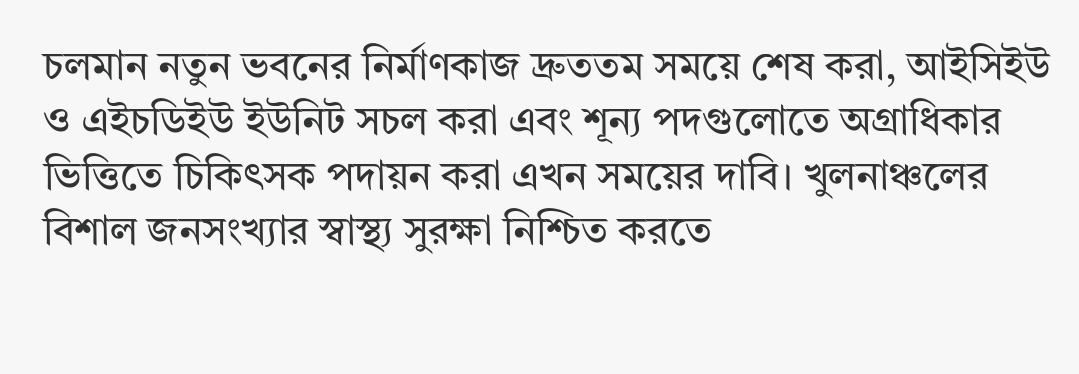চলমান নতুন ভবনের নির্মাণকাজ দ্রুততম সময়ে শেষ করা, আইসিইউ ও এইচডিইউ ইউনিট সচল করা এবং শূন্য পদগুলোতে অগ্রাধিকার ভিত্তিতে চিকিৎসক পদায়ন করা এখন সময়ের দাবি। খুলনাঞ্চলের বিশাল জনসংখ্যার স্বাস্থ্য সুরক্ষা নিশ্চিত করতে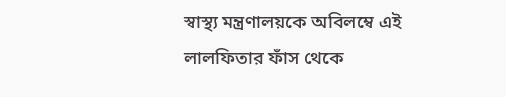স্বাস্থ্য মন্ত্রণালয়কে অবিলম্বে এই লালফিতার ফাঁস থেকে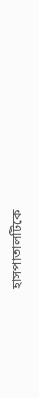হাসপাতালটিকে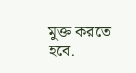মুক্ত করতে হবে.